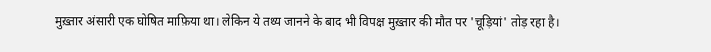मुख़्तार अंसारी एक घोषित माफ़िया था। लेकिन ये तथ्य जानने के बाद भी विपक्ष मुख़्तार की मौत पर 'चूड़ियां' तोड़ रहा है।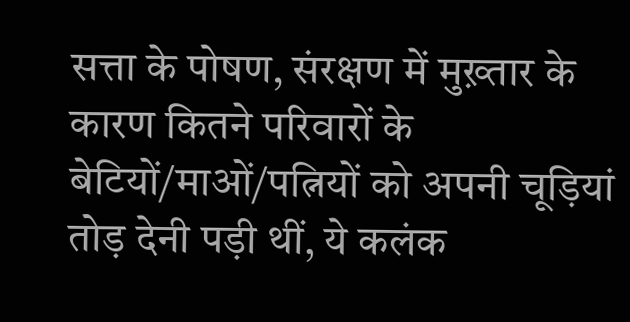सत्ता के पोषण, संरक्षण में मुख़्तार के कारण कितने परिवारों के बेटियों/माओं/पत्नियों को अपनी चूड़ियां तोड़ देनी पड़ी थीं, ये कलंक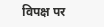विपक्ष पर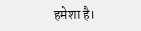हमेशा है।